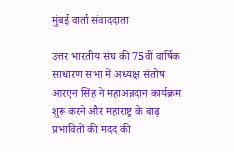मुंबई वार्ता संवाददाता

उत्तर भारतीय संघ की 75वीं वार्षिक साधारण सभा में अध्यक्ष संतोष आरएन सिंह ने महाअन्नदान कार्यक्रम शुरू करने और महाराष्ट्र के बाढ़ प्रभावितों की मदद की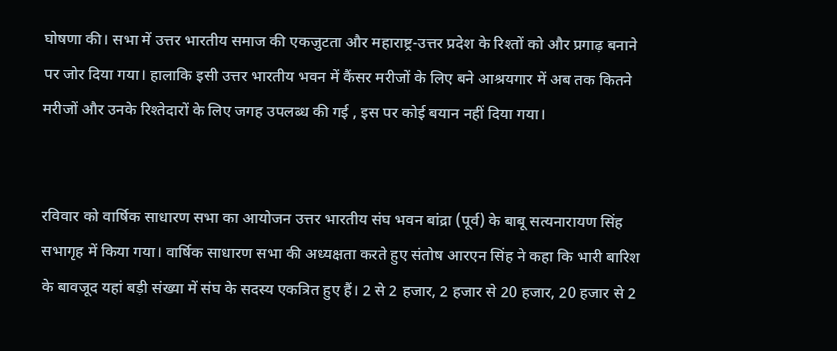घोषणा की। सभा में उत्तर भारतीय समाज की एकजुटता और महाराष्ट्र-उत्तर प्रदेश के रिश्तों को और प्रगाढ़ बनाने पर जोर दिया गया। हालाकि इसी उत्तर भारतीय भवन में कैंसर मरीजों के लिए बने आश्रयगार में अब तक कितने मरीजों और उनके रिश्तेदारों के लिए जगह उपलब्ध की गई , इस पर कोई बयान नहीं दिया गया।


रविवार को वार्षिक साधारण सभा का आयोजन उत्तर भारतीय संघ भवन बांद्रा (पूर्व) के बाबू सत्यनारायण सिंह सभागृह में किया गया। वार्षिक साधारण सभा की अध्यक्षता करते हुए संतोष आरएन सिंह ने कहा कि भारी बारिश के बावजूद यहां बड़ी संख्या में संघ के सदस्य एकत्रित हुए हैं। 2 से 2 हजार, 2 हजार से 20 हजार, 20 हजार से 2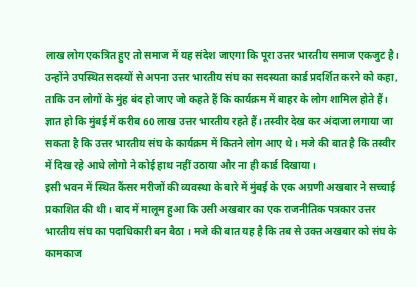लाख लोग एकत्रित हुए तो समाज में यह संदेश जाएगा कि पूरा उत्तर भारतीय समाज एकजुट है। उन्होंने उपस्थित सदस्यों से अपना उत्तर भारतीय संघ का सदस्यता कार्ड प्रदर्शित करने को कहा, ताकि उन लोगों के मुंह बंद हो जाए जो कहते हैं कि कार्यक्रम में बाहर के लोग शामिल होते हैं।
ज्ञात हो कि मुंबई में करीब 60 लाख उत्तर भारतीय रहते हैं। तस्वीर देख कर अंदाजा लगाया जा सकता है कि उत्तर भारतीय संघ के कार्यक्रम में कितने लोग आए थे। मजे की बात है कि तस्वीर में दिख रहे आधे लोगो ने कोई हाथ नहीं उठाया और ना ही कार्ड दिखाया।
इसी भवन में स्थित कैंसर मरीजों की व्यवस्था के बारे में मुंबई के एक अग्रणी अखबार ने सच्चाई प्रकाशित की थी। बाद में मालूम हुआ कि उसी अखबार का एक राजनीतिक पत्रकार उत्तर भारतीय संघ का पदाधिकारी बन बैठा । मजे की बात यह है कि तब से उक्त अखबार को संघ के कामकाज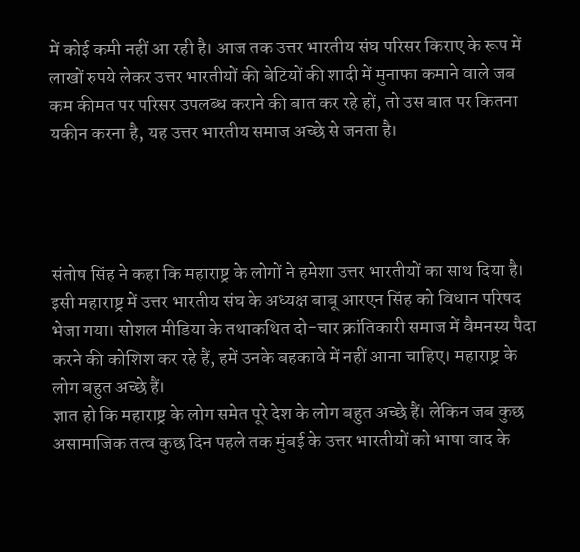में कोई कमी नहीं आ रही है। आज तक उत्तर भारतीय संघ परिसर किराए के रूप में लाखों रुपये लेकर उत्तर भारतीयों की बेटियों की शादी में मुनाफा कमाने वाले जब कम कीमत पर परिसर उपलब्ध कराने की बात कर रहे हों, तो उस बात पर कितना यकीन करना है, यह उत्तर भारतीय समाज अच्छे से जनता है।




संतोष सिंह ने कहा कि महाराष्ट्र के लोगों ने हमेशा उत्तर भारतीयों का साथ दिया है। इसी महाराष्ट्र में उत्तर भारतीय संघ के अध्यक्ष बाबू आरएन सिंह को विधान परिषद भेजा गया। सोशल मीडिया के तथाकथित दो-चार क्रांतिकारी समाज में वैमनस्य पैदा करने की कोशिश कर रहे हैं, हमें उनके बहकावे में नहीं आना चाहिए। महाराष्ट्र के लोग बहुत अच्छे हैं।
ज्ञात हो कि महाराष्ट्र के लोग समेत पूरे देश के लोग बहुत अच्छे हैं। लेकिन जब कुछ असामाजिक तत्व कुछ दिन पहले तक मुंबई के उत्तर भारतीयों को भाषा वाद के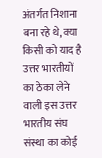अंतर्गत निशाना बना रहे थे, क्या किसी को याद है उत्तर भारतीयों का ठेका लेने वाली इस उत्तर भारतीय संघ संस्था का कोई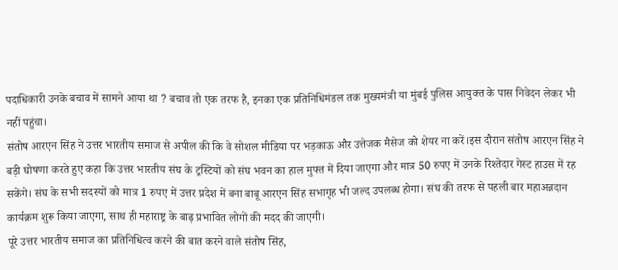पदाधिकारी उनके बचाव में सामने आया था ? बचाव तो एक तरफ है, इनका एक प्रतिनिधिमंडल तक मुख्यमंत्री या मुंबई पुलिस आयुक्त के पास निवेदन लेकर भी नहीं पहुंचा।
संतोष आरएन सिंह ने उत्तर भारतीय समाज से अपील की कि वे सोशल मीडिया पर भड़काऊ और उत्तेजक मैसेज को शेयर ना करें।इस दौरान संतोष आरएन सिंह ने बड़ी घोषणा करते हुए कहा कि उत्तर भारतीय संघ के ट्रस्टियों को संघ भवन का हाल मुफ्त में दिया जाएगा और मात्र 50 रुपए में उनके रिश्तेदार गेस्ट हाउस में रह सकेंगे। संघ के सभी सदस्यों को मात्र 1 रुपए में उत्तर प्रदेश में बना बाबू आरएन सिंह सभागृह भी जल्द उपलब्ध होगा। संघ की तरफ से पहली बार महाअन्नदान कार्यक्रम शुरू किया जाएगा, साथ ही महाराष्ट्र के बाढ़ प्रभावित लोगों की मदद की जाएगी।
पूरे उत्तर भारतीय समाज का प्रतिनिधित्व करने की बात करने वाले संतोष सिंह,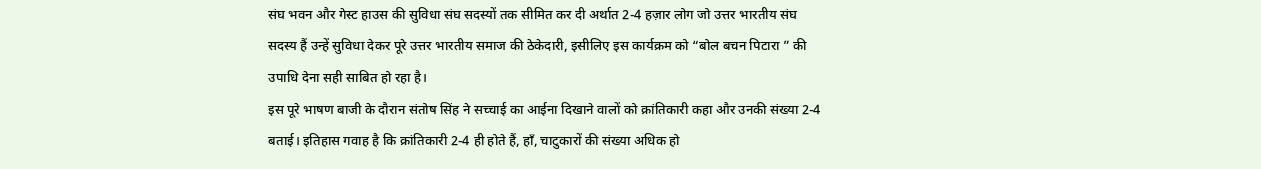संघ भवन और गेस्ट हाउस की सुविधा संघ सदस्यों तक सीमित कर दी अर्थात 2-4 हज़ार लोग जो उत्तर भारतीय संघ सदस्य हैं उन्हें सुविधा देकर पूरे उत्तर भारतीय समाज की ठेकेदारी, इसीलिए इस कार्यक्रम को “बोल बचन पिटारा ” की उपाधि देना सही साबित हो रहा है।
इस पूरे भाषण बाजी के दौरान संतोष सिंह ने सच्चाई का आईना दिखाने वालों को क्रांतिकारी कहा और उनकी संख्या 2-4 बताई। इतिहास गवाह है कि क्रांतिकारी 2-4 ही होते हैं, हाँ, चाटुकारों की संख्या अधिक हो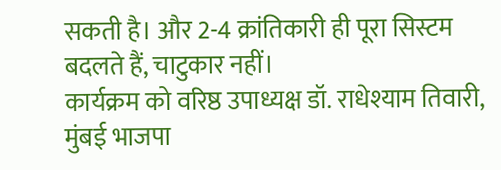सकती है। और 2-4 क्रांतिकारी ही पूरा सिस्टम बदलते हैं, चाटुकार नहीं।
कार्यक्रम को वरिष्ठ उपाध्यक्ष डॉ. राधेश्याम तिवारी, मुंबई भाजपा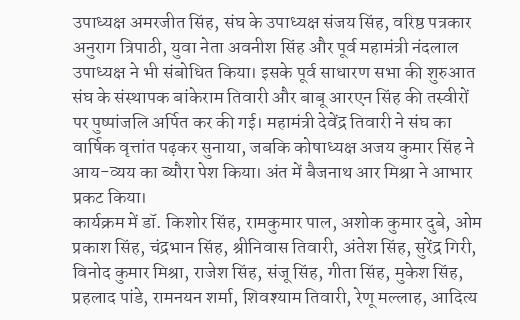उपाध्यक्ष अमरजीत सिंह, संघ के उपाध्यक्ष संजय सिंह, वरिष्ठ पत्रकार अनुराग त्रिपाठी, युवा नेता अवनीश सिंह और पूर्व महामंत्री नंदलाल उपाध्यक्ष ने भी संबोधित किया। इसके पूर्व साधारण सभा की शुरुआत संघ के संस्थापक बांकेराम तिवारी और बाबू आरएन सिंह की तस्वीरों पर पुष्पांजलि अर्पित कर की गई। महामंत्री देवेंद्र तिवारी ने संघ का वार्षिक वृत्तांत पढ़कर सुनाया, जबकि कोषाध्यक्ष अजय कुमार सिंह ने आय-व्यय का ब्यौरा पेश किया। अंत में बैजनाथ आर मिश्रा ने आभार प्रकट किया।
कार्यक्रम में डॉ. किशोर सिंह, रामकुमार पाल, अशोक कुमार दुबे, ओम प्रकाश सिंह, चंद्रभान सिंह, श्रीनिवास तिवारी, अंतेश सिंह, सुरेंद्र गिरी, विनोद कुमार मिश्रा, राजेश सिंह, संजू सिंह, गीता सिंह, मुकेश सिंह, प्रहलाद पांडे, रामनयन शर्मा, शिवश्याम तिवारी, रेणू मल्लाह, आदित्य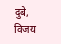दुबे, विजय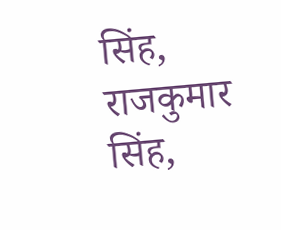सिंह, राजकुमार सिंह,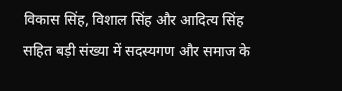विकास सिंह, विशाल सिंह और आदित्य सिंह सहित बड़ी संख्या में सदस्यगण और समाज के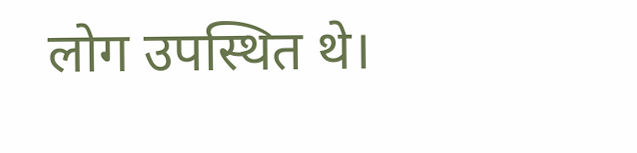लोग उपस्थित थे।